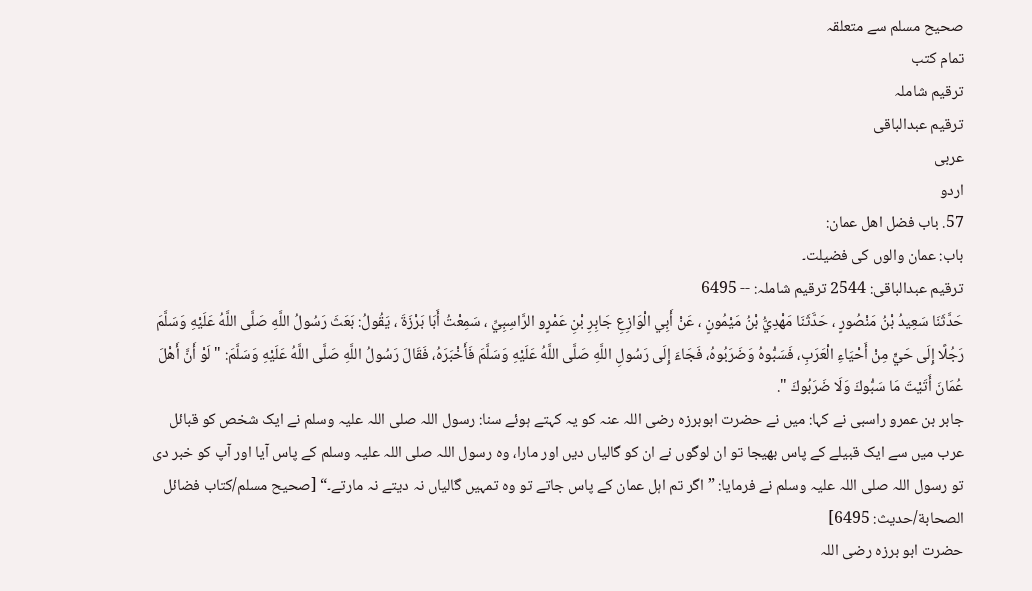صحيح مسلم سے متعلقہ
تمام کتب
ترقیم شاملہ
ترقيم عبدالباقی
عربی
اردو
57. باب فضل اهل عمان:
باب: عمان والوں کی فضیلت۔
ترقیم عبدالباقی: 2544 ترقیم شاملہ: -- 6495
حَدَّثَنَا سَعِيدُ بْنُ مَنْصُورٍ ، حَدَّثَنَا مَهْدِيُّ بْنُ مَيْمُونٍ ، عَنْ أَبِي الْوَازِعِ جَابِرِ بْنِ عَمْرٍو الرَّاسِبِيِّ ، سَمِعْتُ أَبَا بَرْزَةَ ، يَقُولُ: بَعَثَ رَسُولُ اللَّهِ صَلَّى اللَّهُ عَلَيْهِ وَسَلَّمَ رَجُلًا إِلَى حَيٍّ مِنْ أَحْيَاءِ الْعَرَبِ، فَسَبُّوهُ وَضَرَبُوهُ، فَجَاءَ إِلَى رَسُولِ اللَّهِ صَلَّى اللَّهُ عَلَيْهِ وَسَلَّمَ فَأَخْبَرَهُ، فَقَالَ رَسُولُ اللَّهِ صَلَّى اللَّهُ عَلَيْهِ وَسَلَّمَ: " لَوْ أَنَّ أَهْلَ عُمَانَ أَتَيْتَ مَا سَبُّوكَ وَلَا ضَرَبُوكَ ".
جابر بن عمرو راسبی نے کہا: میں نے حضرت ابوبرزہ رضی اللہ عنہ کو یہ کہتے ہوئے سنا: رسول اللہ صلی اللہ علیہ وسلم نے ایک شخص کو قبائل عرب میں سے ایک قبیلے کے پاس بھیجا تو ان لوگوں نے ان کو گالیاں دیں اور مارا، وہ رسول اللہ صلی اللہ علیہ وسلم کے پاس آیا اور آپ کو خبر دی تو رسول اللہ صلی اللہ علیہ وسلم نے فرمایا: ”اگر تم اہل عمان کے پاس جاتے تو وہ تمہیں گالیاں نہ دیتے نہ مارتے۔“ [صحيح مسلم/كتاب فضائل الصحابة/حدیث: 6495]
حضرت ابو برزہ رضی اللہ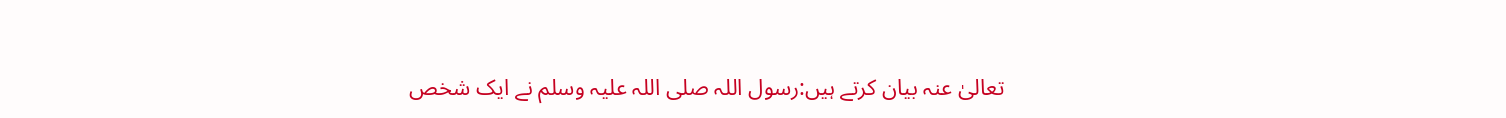تعالیٰ عنہ بیان کرتے ہیں:رسول اللہ صلی اللہ علیہ وسلم نے ایک شخص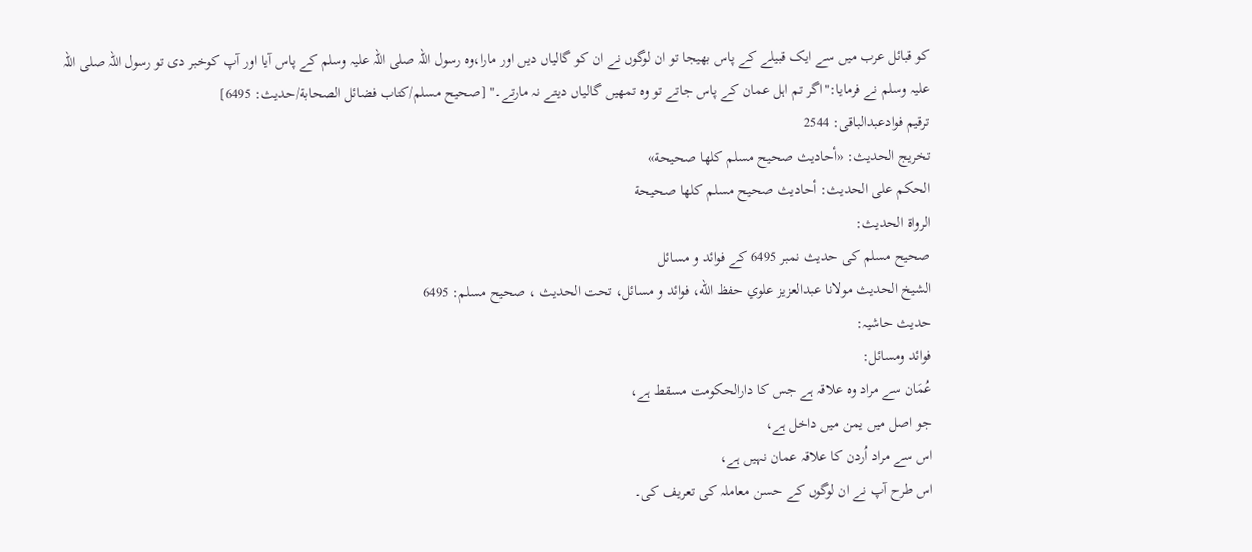کو قبائل عرب میں سے ایک قبیلے کے پاس بھیجا تو ان لوگوں نے ان کو گالیاں دیں اور مارا،وہ رسول اللہ صلی اللہ علیہ وسلم کے پاس آیا اور آپ کوخبر دی تو رسول اللہ صلی اللہ علیہ وسلم نے فرمایا:"اگر تم اہل عمان کے پاس جاتے تو وہ تمھیں گالیاں دیتے نہ مارتے۔" [صحيح مسلم/كتاب فضائل الصحابة/حدیث: 6495]
ترقیم فوادعبدالباقی: 2544
تخریج الحدیث: «أحاديث صحيح مسلم كلها صحيحة»
الحكم على الحديث: أحاديث صحيح مسلم كلها صحيحة
الرواة الحديث:
صحیح مسلم کی حدیث نمبر 6495 کے فوائد و مسائل
الشيخ الحديث مولانا عبدالعزيز علوي حفظ الله، فوائد و مسائل، تحت الحديث ، صحيح مسلم: 6495
حدیث حاشیہ:
فوائد ومسائل:
عُمَان سے مراد وہ علاقہ ہے جس کا دارالحکومت مسقط ہے،
جو اصل میں یمن میں داخل ہے،
اس سے مراد اُردن کا علاقہ عمان نہیں ہے،
اس طرح آپ نے ان لوگوں کے حسن معاملہ کی تعریف کی۔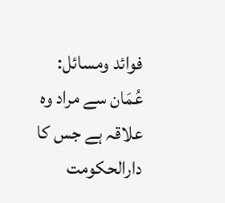فوائد ومسائل:
عُمَان سے مراد وہ علاقہ ہے جس کا دارالحکومت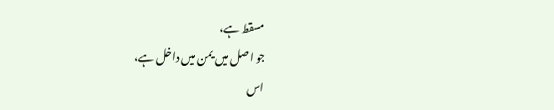مسقط ہے،
جو اصل میں یمن میں داخل ہے،
اس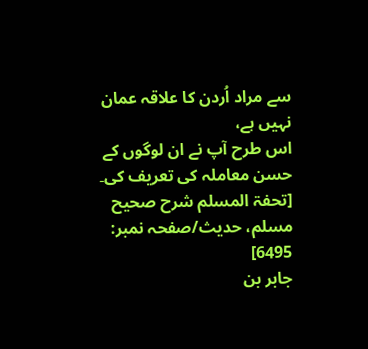سے مراد اُردن کا علاقہ عمان نہیں ہے،
اس طرح آپ نے ان لوگوں کے حسن معاملہ کی تعریف کی۔
[تحفۃ المسلم شرح صحیح مسلم، حدیث/صفحہ نمبر: 6495]
جابر بن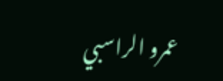عمرو الراسبي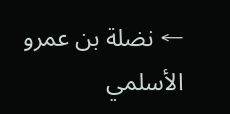← نضلة بن عمرو الأسلمي